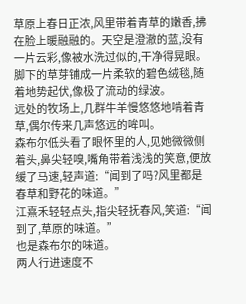草原上春日正浓,风里带着青草的嫩香,拂在脸上暖融融的。天空是澄澈的蓝,没有一片云彩,像被水洗过似的,干净得晃眼。
脚下的草芽铺成一片柔软的碧色绒毯,随着地势起伏,像极了流动的绿波。
远处的牧场上,几群牛羊慢悠悠地啃着青草,偶尔传来几声悠远的哞叫。
森布尔低头看了眼怀里的人,见她微微侧着头,鼻尖轻嗅,嘴角带着浅浅的笑意,便放缓了马速,轻声道:“闻到了吗?风里都是春草和野花的味道。”
江熹禾轻轻点头,指尖轻抚春风,笑道:“闻到了,草原的味道。”
也是森布尔的味道。
两人行进速度不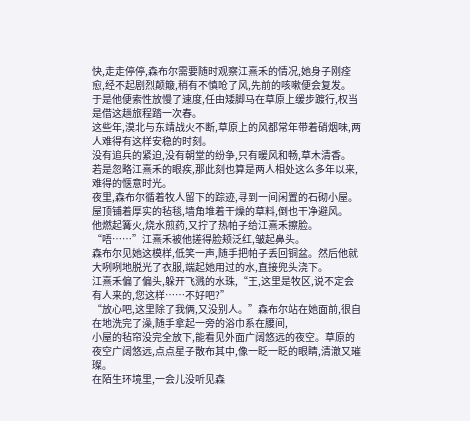快,走走停停,森布尔需要随时观察江熹禾的情况,她身子刚痊愈,经不起剧烈颠簸,稍有不慎呛了风,先前的咳嗽便会复发。
于是他便索性放慢了速度,任由矮脚马在草原上缓步踱行,权当是借这趟旅程踏一次春。
这些年,漠北与东靖战火不断,草原上的风都常年带着硝烟味,两人难得有这样安稳的时刻。
没有追兵的紧迫,没有朝堂的纷争,只有暖风和畅,草木清香。
若是忽略江熹禾的眼疾,那此刻也算是两人相处这么多年以来,难得的惬意时光。
夜里,森布尔循着牧人留下的踪迹,寻到一间闲置的石砌小屋。屋顶铺着厚实的毡毯,墙角堆着干燥的草料,倒也干净避风。
他燃起篝火,烧水煎药,又拧了热帕子给江熹禾擦脸。
“唔……”江熹禾被他搓得脸颊泛红,皱起鼻头。
森布尔见她这模样,低笑一声,随手把帕子丢回铜盆。然后他就大咧咧地脱光了衣服,端起她用过的水,直接兜头浇下。
江熹禾偏了偏头,躲开飞溅的水珠,“王,这里是牧区,说不定会有人来的,您这样……不好吧?”
“放心吧,这里除了我俩,又没别人。”森布尔站在她面前,很自在地洗完了澡,随手拿起一旁的浴巾系在腰间,
小屋的毡帘没完全放下,能看见外面广阔悠远的夜空。草原的夜空广阔悠远,点点星子散布其中,像一眨一眨的眼睛,清澈又璀璨。
在陌生环境里,一会儿没听见森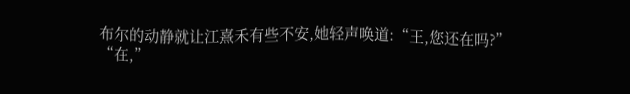布尔的动静就让江熹禾有些不安,她轻声唤道:“王,您还在吗?”
“在,”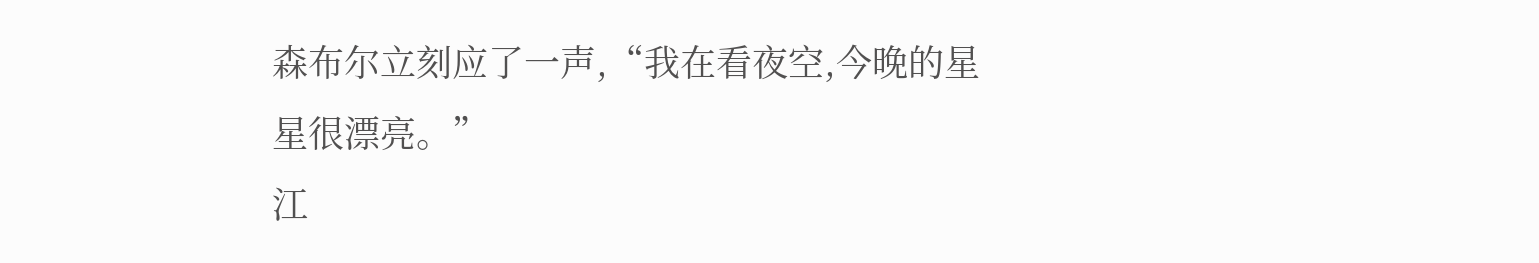森布尔立刻应了一声,“我在看夜空,今晚的星星很漂亮。”
江